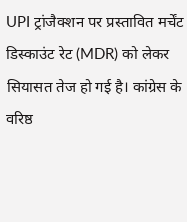UPI ट्रांजैक्शन पर प्रस्तावित मर्चेंट डिस्काउंट रेट (MDR) को लेकर सियासत तेज हो गई है। कांग्रेस के वरिष्ठ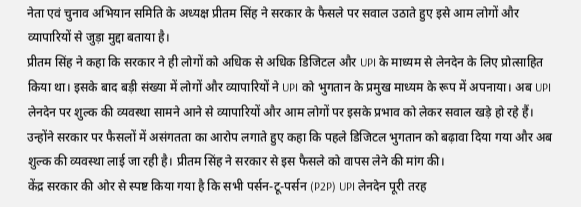नेता एवं चुनाव अभियान समिति के अध्यक्ष प्रीतम सिंह ने सरकार के फैसले पर सवाल उठाते हुए इसे आम लोगों और व्यापारियों से जुड़ा मुद्दा बताया है।
प्रीतम सिंह ने कहा कि सरकार ने ही लोगों को अधिक से अधिक डिजिटल और UPI के माध्यम से लेनदेन के लिए प्रोत्साहित किया था। इसके बाद बड़ी संख्या में लोगों और व्यापारियों ने UPI को भुगतान के प्रमुख माध्यम के रूप में अपनाया। अब UPI लेनदेन पर शुल्क की व्यवस्था सामने आने से व्यापारियों और आम लोगों पर इसके प्रभाव को लेकर सवाल खड़े हो रहे हैं।
उन्होंने सरकार पर फैसलों में असंगतता का आरोप लगाते हुए कहा कि पहले डिजिटल भुगतान को बढ़ावा दिया गया और अब शुल्क की व्यवस्था लाई जा रही है। प्रीतम सिंह ने सरकार से इस फैसले को वापस लेने की मांग की।
केंद्र सरकार की ओर से स्पष्ट किया गया है कि सभी पर्सन-टू-पर्सन (P2P) UPI लेनदेन पूरी तरह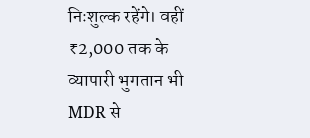निःशुल्क रहेंगे। वहीं ₹2,000 तक के व्यापारी भुगतान भी MDR से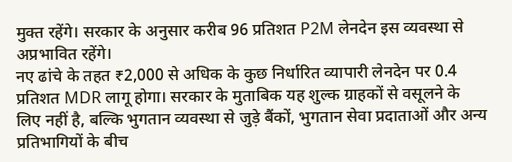मुक्त रहेंगे। सरकार के अनुसार करीब 96 प्रतिशत P2M लेनदेन इस व्यवस्था से अप्रभावित रहेंगे।
नए ढांचे के तहत ₹2,000 से अधिक के कुछ निर्धारित व्यापारी लेनदेन पर 0.4 प्रतिशत MDR लागू होगा। सरकार के मुताबिक यह शुल्क ग्राहकों से वसूलने के लिए नहीं है, बल्कि भुगतान व्यवस्था से जुड़े बैंकों, भुगतान सेवा प्रदाताओं और अन्य प्रतिभागियों के बीच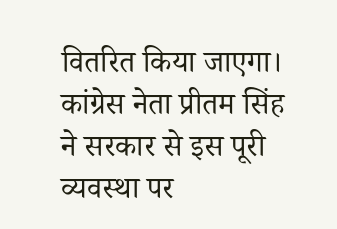वितरित किया जाएगा।
कांग्रेस नेता प्रीतम सिंह ने सरकार से इस पूरी व्यवस्था पर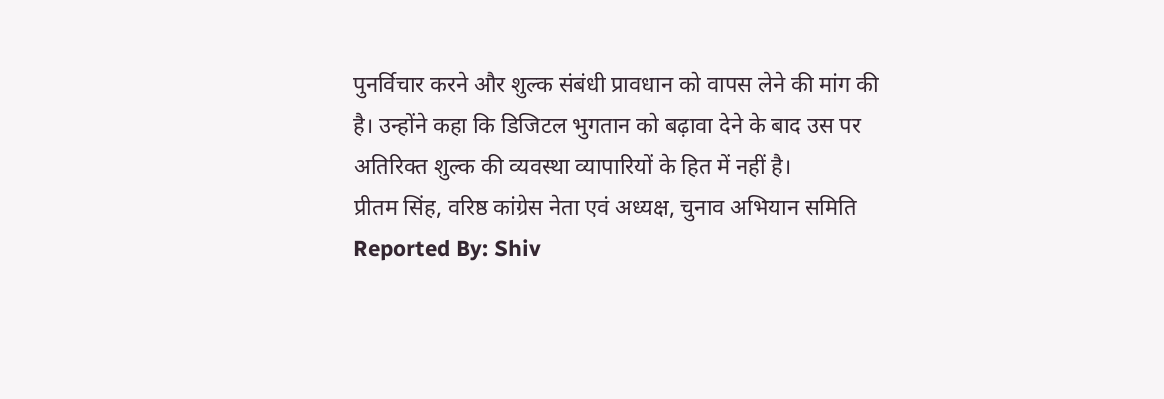पुनर्विचार करने और शुल्क संबंधी प्रावधान को वापस लेने की मांग की है। उन्होंने कहा कि डिजिटल भुगतान को बढ़ावा देने के बाद उस पर अतिरिक्त शुल्क की व्यवस्था व्यापारियों के हित में नहीं है।
प्रीतम सिंह, वरिष्ठ कांग्रेस नेता एवं अध्यक्ष, चुनाव अभियान समिति
Reported By: Shiv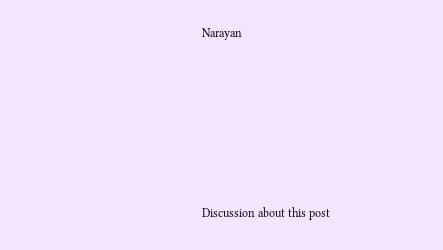Narayan











Discussion about this post